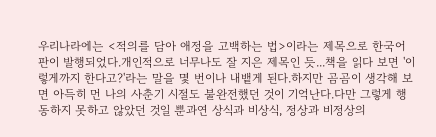우리나라에는 <적의를 담아 애정을 고백하는 법>이라는 제목으로 한국어판이 발행되었다.개인적으로 너무나도 잘 지은 제목인 듯...책을 읽다 보면 '이렇게까지 한다고?'라는 말을 몇 번이나 내뱉게 된다.하지만 곰곰이 생각해 보면 아득히 먼 나의 사춘기 시절도 불완전했던 것이 기억난다.다만 그렇게 행동하지 못하고 않았던 것일 뿐과연 상식과 비상식, 정상과 비정상의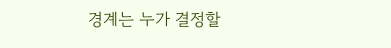경계는 누가 결정할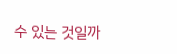수 있는 것일까